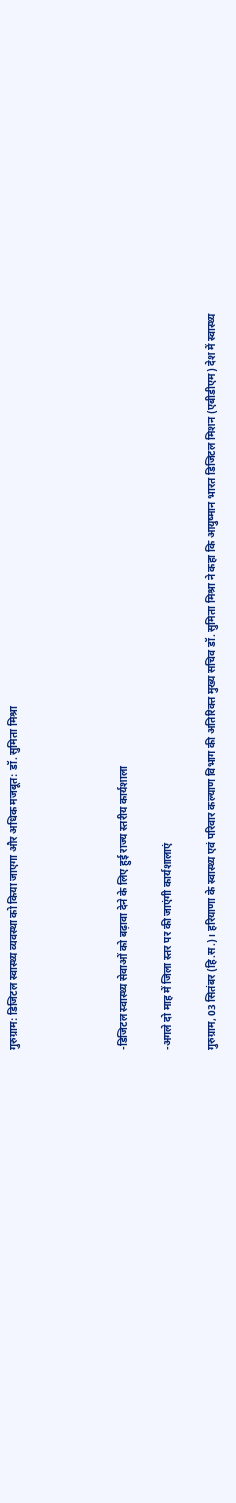गुरुग्राम: डिजिटल स्वास्थ्य व्यवस्था को किया जाएगा और अधिक मजबूत: डॉ. सुमिता मिश्रा




-डिजिटल स्वास्थ्य सेवाओं को बढ़ावा देने के लिए हुई राज्य स्तरीय कार्यशाला

-अगले दो माह में जिला स्तर पर की जाएंगी कार्यशालाएं

गुरुग्राम, 03 सितंबर (हि.स.)। हरियाणा के स्वास्थ्य एवं परिवार कल्याण विभाग की अतिरिक्त मुख्य सचिव डॉ. सुमिता मिश्रा ने कहा कि आयुष्मान भारत डिजिटल मिशन (एबीडीएम) देश में स्वास्थ्य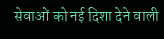सेवाओं को नई दिशा देने वाली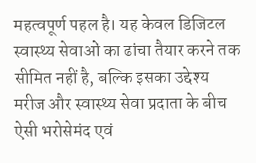महत्वपूर्ण पहल है। यह केवल डिजिटल स्वास्थ्य सेवाओं का ढांचा तैयार करने तक सीमित नहीं है, बल्कि इसका उद्देश्य मरीज और स्वास्थ्य सेवा प्रदाता के बीच ऐसी भरोसेमंद एवं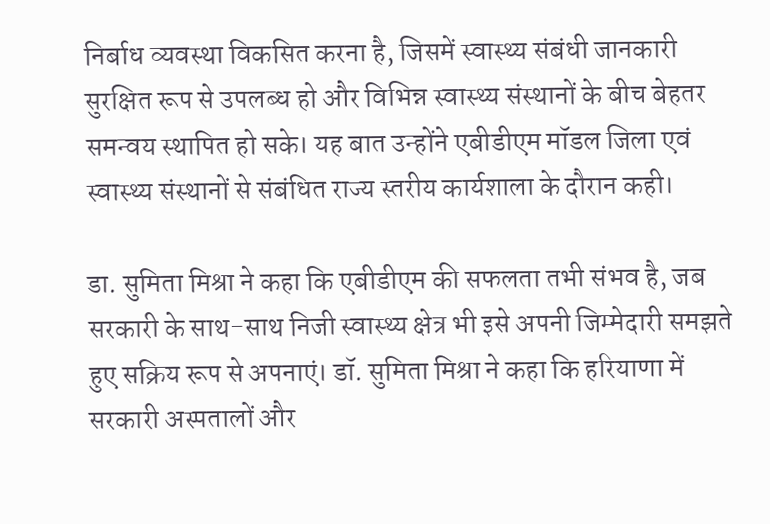निर्बाध व्यवस्था विकसित करना है, जिसमें स्वास्थ्य संबंधी जानकारी सुरक्षित रूप से उपलब्ध हो और विभिन्न स्वास्थ्य संस्थानों के बीच बेहतर समन्वय स्थापित हो सके। यह बात उन्होंने एबीडीएम मॉडल जिला एवं स्वास्थ्य संस्थानों से संबंधित राज्य स्तरीय कार्यशाला के दौरान कही।

डा. सुमिता मिश्रा ने कहा कि एबीडीएम की सफलता तभी संभव है, जब सरकारी के साथ-साथ निजी स्वास्थ्य क्षेत्र भी इसे अपनी जिम्मेदारी समझते हुए सक्रिय रूप से अपनाएं। डॉ. सुमिता मिश्रा ने कहा कि हरियाणा में सरकारी अस्पतालों और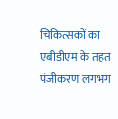चिकित्सकों का एबीडीएम के तहत पंजीकरण लगभग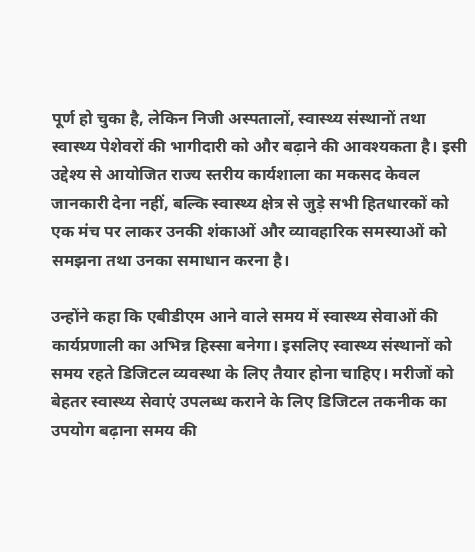पूर्ण हो चुका है, लेकिन निजी अस्पतालों, स्वास्थ्य संस्थानों तथा स्वास्थ्य पेशेवरों की भागीदारी को और बढ़ाने की आवश्यकता है। इसी उद्देश्य से आयोजित राज्य स्तरीय कार्यशाला का मकसद केवल जानकारी देना नहीं, बल्कि स्वास्थ्य क्षेत्र से जुड़े सभी हितधारकों को एक मंच पर लाकर उनकी शंकाओं और व्यावहारिक समस्याओं को समझना तथा उनका समाधान करना है।

उन्होंने कहा कि एबीडीएम आने वाले समय में स्वास्थ्य सेवाओं की कार्यप्रणाली का अभिन्न हिस्सा बनेगा। इसलिए स्वास्थ्य संस्थानों को समय रहते डिजिटल व्यवस्था के लिए तैयार होना चाहिए। मरीजों को बेहतर स्वास्थ्य सेवाएं उपलब्ध कराने के लिए डिजिटल तकनीक का उपयोग बढ़ाना समय की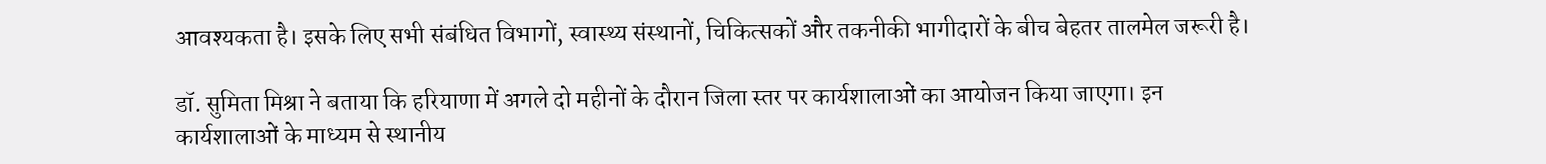आवश्यकता है। इसके लिए सभी संबंधित विभागों, स्वास्थ्य संस्थानों, चिकित्सकों और तकनीकी भागीदारों के बीच बेहतर तालमेल जरूरी है।

डॉ. सुमिता मिश्रा ने बताया कि हरियाणा में अगले दो महीनों के दौरान जिला स्तर पर कार्यशालाओं का आयोजन किया जाएगा। इन कार्यशालाओं के माध्यम से स्थानीय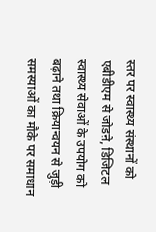स्तर पर स्वास्थ्य संस्थानों को एबीडीएम से जोडऩे, डिजिटल स्वास्थ्य सेवाओं के उपयोग को बढ़ाने तथा क्रियान्वयन से जुड़ी समस्याओं का मौके पर समाधान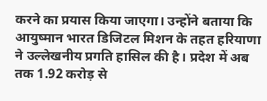करने का प्रयास किया जाएगा। उन्होंने बताया कि आयुष्मान भारत डिजिटल मिशन के तहत हरियाणा ने उल्लेखनीय प्रगति हासिल की है। प्रदेश में अब तक 1.92 करोड़ से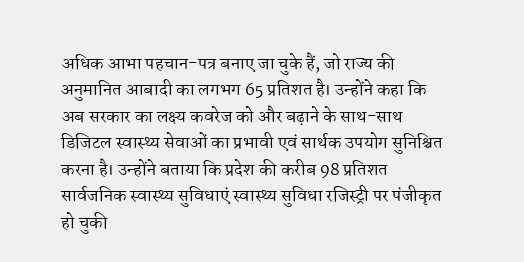अधिक आभा पहचान-पत्र बनाए जा चुके हैं, जो राज्य की अनुमानित आबादी का लगभग 65 प्रतिशत है। उन्होंने कहा कि अब सरकार का लक्ष्य कवरेज को और बढ़ाने के साथ-साथ डिजिटल स्वास्थ्य सेवाओं का प्रभावी एवं सार्थक उपयोग सुनिश्चित करना है। उन्होंने बताया कि प्रदेश की करीब 98 प्रतिशत सार्वजनिक स्वास्थ्य सुविधाएं स्वास्थ्य सुविधा रजिस्ट्री पर पंजीकृत हो चुकी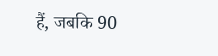हैं, जबकि 90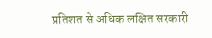प्रतिशत से अधिक लक्षित सरकारी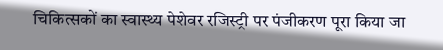चिकित्सकों का स्वास्थ्य पेशेवर रजिस्ट्री पर पंजीकरण पूरा किया जा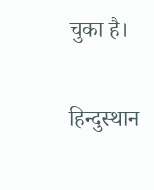चुका है।

हिन्दुस्थान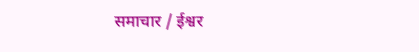समाचार / ईश्वर